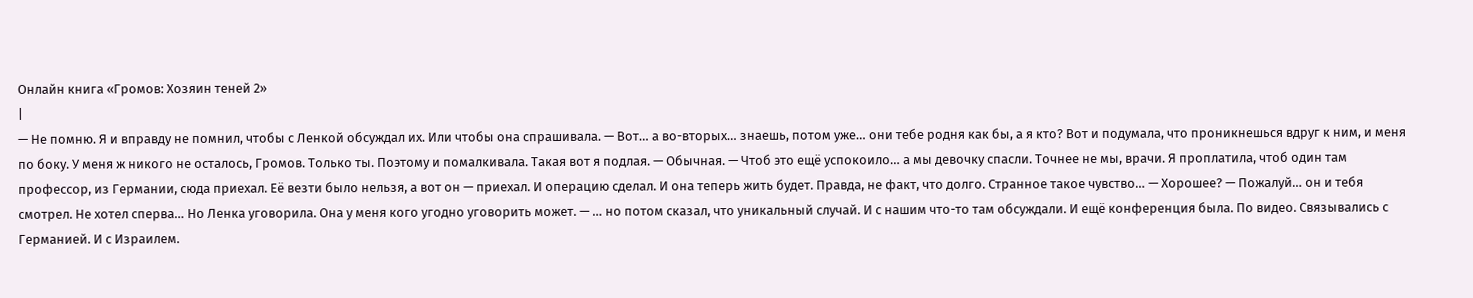Онлайн книга «Громов: Хозяин теней 2»
|
— Не помню. Я и вправду не помнил, чтобы с Ленкой обсуждал их. Или чтобы она спрашивала. — Вот… а во-вторых… знаешь, потом уже… они тебе родня как бы, а я кто? Вот и подумала, что проникнешься вдруг к ним, и меня по боку. У меня ж никого не осталось, Громов. Только ты. Поэтому и помалкивала. Такая вот я подлая. — Обычная. — Чтоб это ещё успокоило… а мы девочку спасли. Точнее не мы, врачи. Я проплатила, чтоб один там профессор, из Германии, сюда приехал. Её везти было нельзя, а вот он — приехал. И операцию сделал. И она теперь жить будет. Правда, не факт, что долго. Странное такое чувство… — Хорошее? — Пожалуй… он и тебя смотрел. Не хотел сперва… Но Ленка уговорила. Она у меня кого угодно уговорить может. — … но потом сказал, что уникальный случай. И с нашим что-то там обсуждали. И ещё конференция была. По видео. Связывались с Германией. И с Израилем.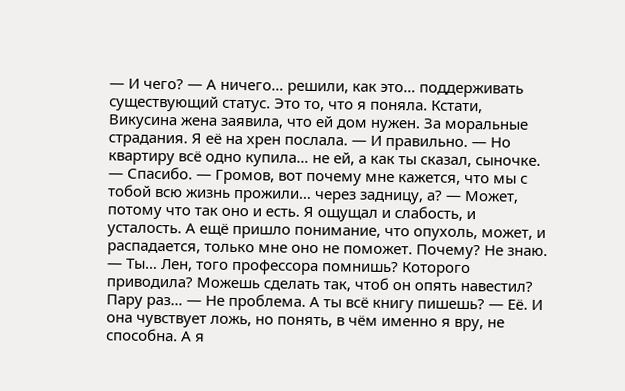— И чего? — А ничего… решили, как это… поддерживать существующий статус. Это то, что я поняла. Кстати, Викусина жена заявила, что ей дом нужен. За моральные страдания. Я её на хрен послала. — И правильно. — Но квартиру всё одно купила… не ей, а как ты сказал, сыночке. — Спасибо. — Громов, вот почему мне кажется, что мы с тобой всю жизнь прожили… через задницу, а? — Может, потому что так оно и есть. Я ощущал и слабость, и усталость. А ещё пришло понимание, что опухоль, может, и распадается, только мне оно не поможет. Почему? Не знаю. — Ты… Лен, того профессора помнишь? Которого приводила? Можешь сделать так, чтоб он опять навестил? Пару раз… — Не проблема. А ты всё книгу пишешь? — Её. И она чувствует ложь, но понять, в чём именно я вру, не способна. А я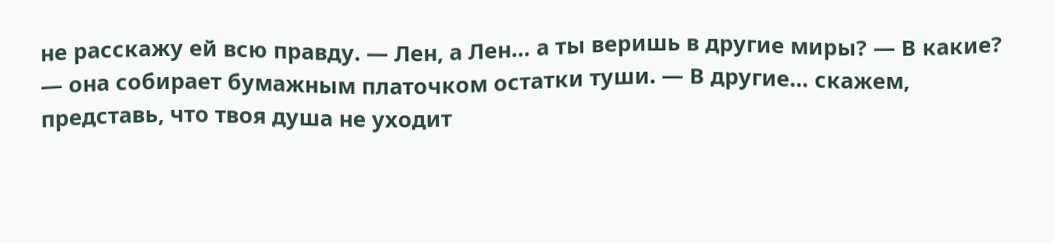не расскажу ей всю правду. — Лен, а Лен… а ты веришь в другие миры? — В какие? — она собирает бумажным платочком остатки туши. — В другие… скажем, представь, что твоя душа не уходит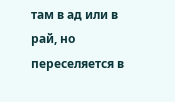там в ад или в рай, но переселяется в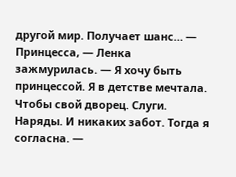другой мир. Получает шанс… — Принцесса, — Ленка зажмурилась. — Я хочу быть принцессой. Я в детстве мечтала. Чтобы свой дворец. Слуги. Наряды. И никаких забот. Тогда я согласна. —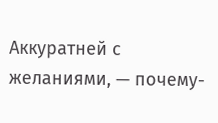Аккуратней с желаниями, — почему-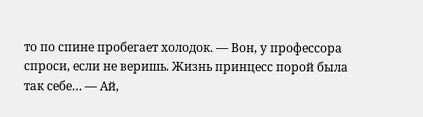то по спине пробегает холодок. — Вон, у профессора спроси, если не веришь. Жизнь принцесс порой была так себе… — Ай,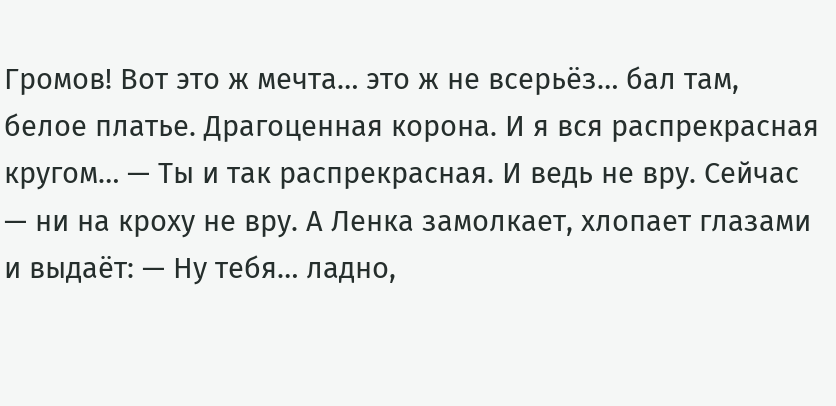Громов! Вот это ж мечта… это ж не всерьёз… бал там, белое платье. Драгоценная корона. И я вся распрекрасная кругом… — Ты и так распрекрасная. И ведь не вру. Сейчас — ни на кроху не вру. А Ленка замолкает, хлопает глазами и выдаёт: — Ну тебя… ладно,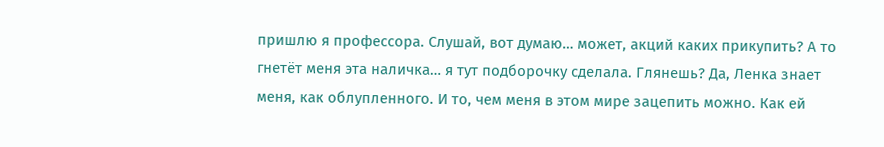пришлю я профессора. Слушай, вот думаю… может, акций каких прикупить? А то гнетёт меня эта наличка… я тут подборочку сделала. Глянешь? Да, Ленка знает меня, как облупленного. И то, чем меня в этом мире зацепить можно. Как ей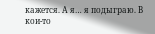кажется. А я… я подыграю. В кои-то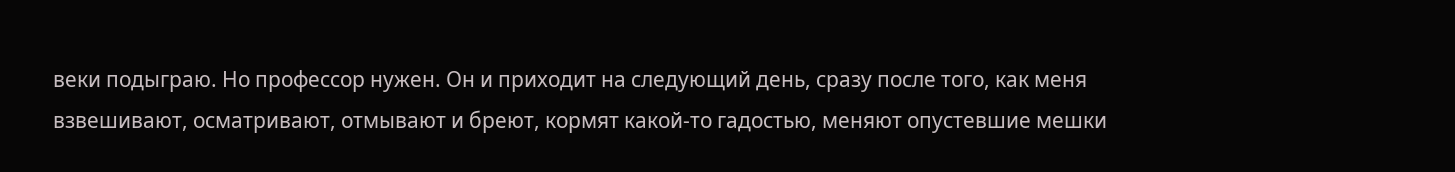веки подыграю. Но профессор нужен. Он и приходит на следующий день, сразу после того, как меня взвешивают, осматривают, отмывают и бреют, кормят какой-то гадостью, меняют опустевшие мешки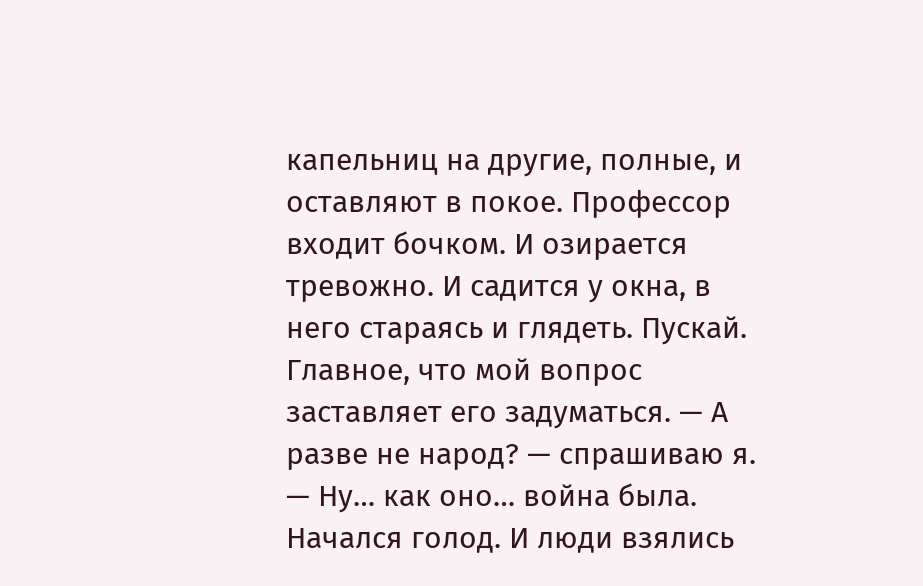капельниц на другие, полные, и оставляют в покое. Профессор входит бочком. И озирается тревожно. И садится у окна, в него стараясь и глядеть. Пускай. Главное, что мой вопрос заставляет его задуматься. — А разве не народ? — спрашиваю я. — Ну… как оно… война была. Начался голод. И люди взялись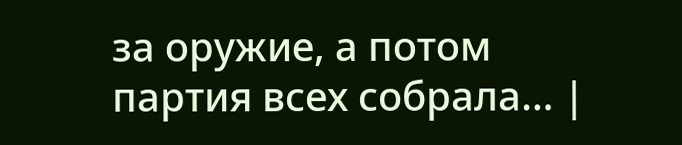за оружие, а потом партия всех собрала… |